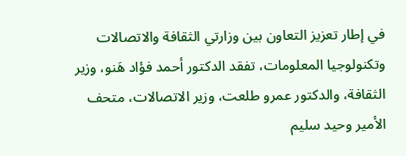في إطار تعزيز التعاون بين وزارتي الثقافة والاتصالات وتكنولوجيا المعلومات، تفقد الدكتور أحمد فؤاد هَنو، وزير الثقافة، والدكتور عمرو طلعت، وزير الاتصالات، متحف الأمير وحيد سليم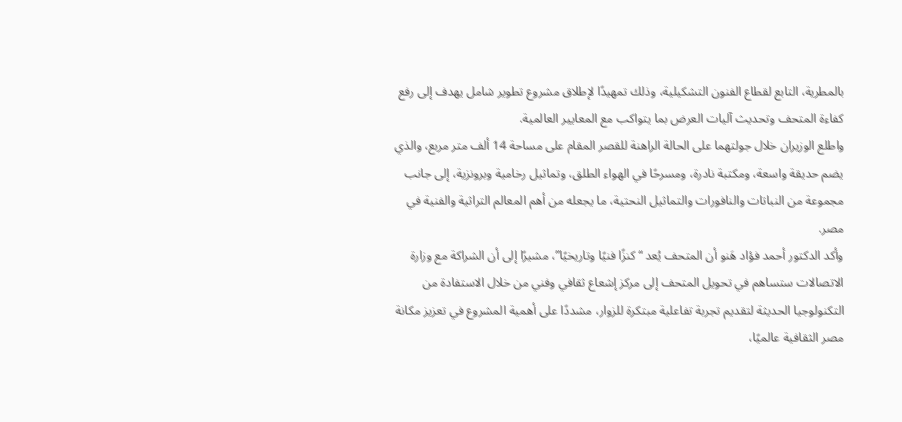بالمطرية، التابع لقطاع الفنون التشكيلية، وذلك تمهيدًا لإطلاق مشروع تطوير شامل يهدف إلى رفع كفاءة المتحف وتحديث آليات العرض بما يتواكب مع المعايير العالمية.
واطلع الوزيران خلال جولتهما على الحالة الراهنة للقصر المقام على مساحة 14 ألف متر مربع، والذي يضم حديقة واسعة، ومكتبة نادرة، ومسرحًا في الهواء الطلق، وتماثيل رخامية وبرونزية، إلى جانب مجموعة من النباتات والنافورات والتماثيل النحتية، ما يجعله من أهم المعالم التراثية والفنية في مصر.
وأكد الدكتور أحمد فؤاد هَنو أن المتحف يُعد “كنزًا فنيًا وتاريخيًا”، مشيرًا إلى أن الشراكة مع وزارة الاتصالات ستساهم في تحويل المتحف إلى مركز إشعاع ثقافي وفني من خلال الاستفادة من التكنولوجيا الحديثة لتقديم تجربة تفاعلية مبتكرة للزوار، مشددًا على أهمية المشروع في تعزيز مكانة مصر الثقافية عالميًا،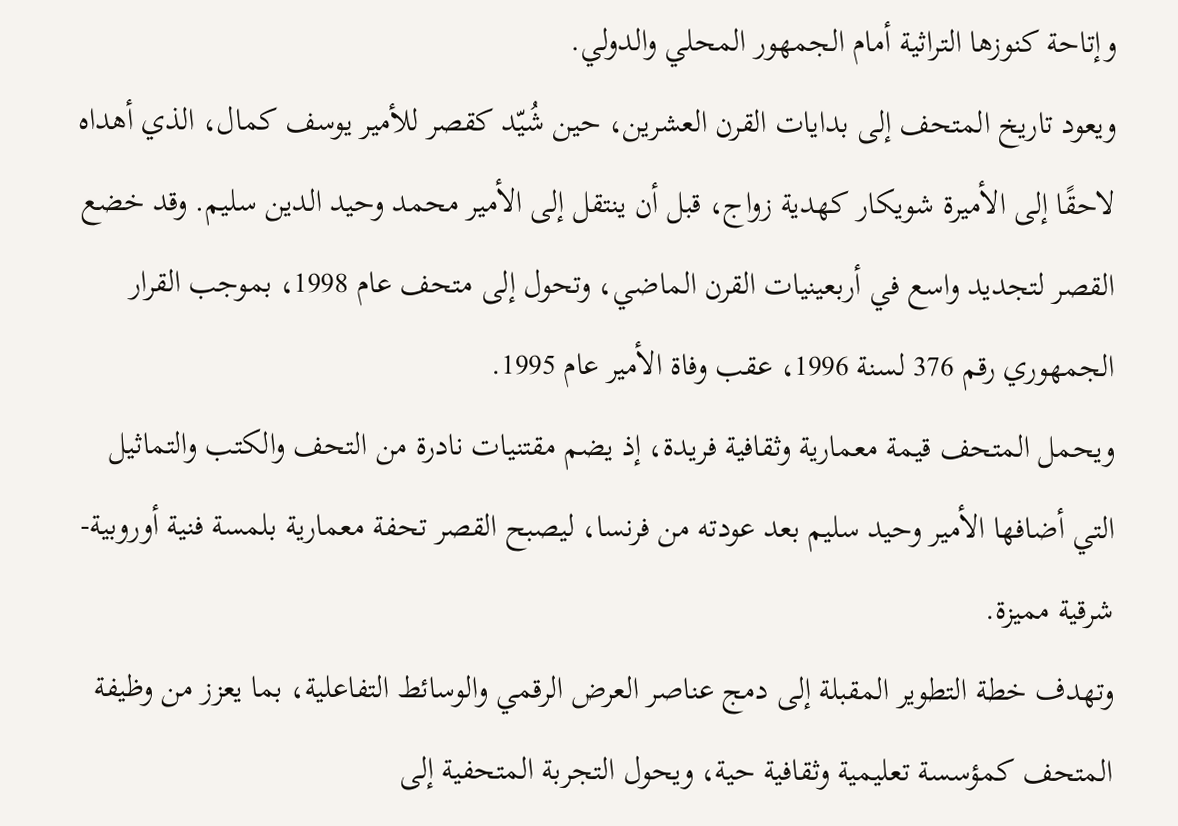وإتاحة كنوزها التراثية أمام الجمهور المحلي والدولي.
ويعود تاريخ المتحف إلى بدايات القرن العشرين، حين شُيّد كقصر للأمير يوسف كمال، الذي أهداه لاحقًا إلى الأميرة شويكار كهدية زواج، قبل أن ينتقل إلى الأمير محمد وحيد الدين سليم. وقد خضع القصر لتجديد واسع في أربعينيات القرن الماضي، وتحول إلى متحف عام 1998، بموجب القرار الجمهوري رقم 376 لسنة 1996، عقب وفاة الأمير عام 1995.
ويحمل المتحف قيمة معمارية وثقافية فريدة، إذ يضم مقتنيات نادرة من التحف والكتب والتماثيل التي أضافها الأمير وحيد سليم بعد عودته من فرنسا، ليصبح القصر تحفة معمارية بلمسة فنية أوروبية-شرقية مميزة.
وتهدف خطة التطوير المقبلة إلى دمج عناصر العرض الرقمي والوسائط التفاعلية، بما يعزز من وظيفة المتحف كمؤسسة تعليمية وثقافية حية، ويحول التجربة المتحفية إلى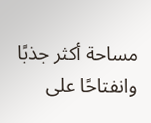مساحة أكثر جذبًا وانفتاحًا على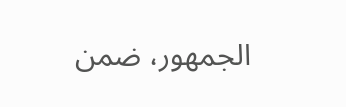الجمهور، ضمن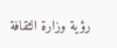رؤية وزارة الثقافة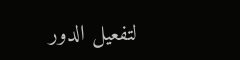لتفعيل الدور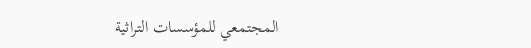المجتمعي للمؤسسات التراثية